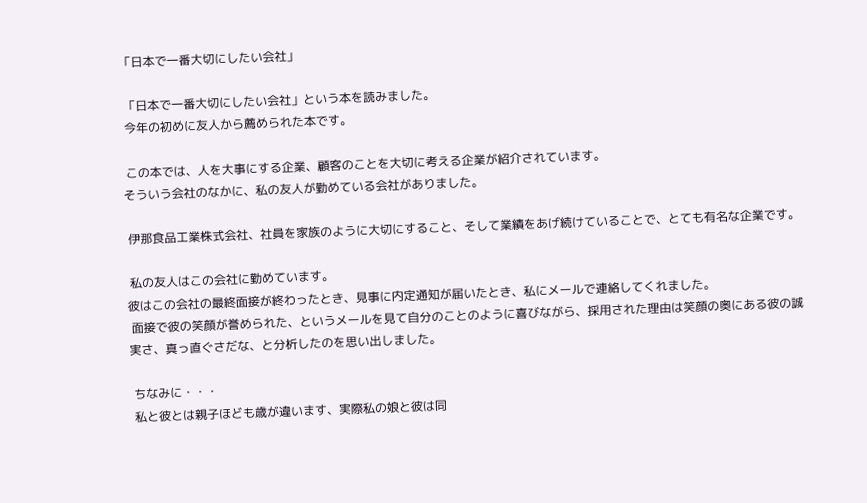「日本で一番大切にしたい会社」

 「日本で一番大切にしたい会社」という本を読みました。
 今年の初めに友人から薦められた本です。

 この本では、人を大事にする企業、顧客のことを大切に考える企業が紹介されています。
そういう会社のなかに、私の友人が勤めている会社がありました。

 伊那食品工業株式会社、社員を家族のように大切にすること、そして業績をあげ続けていることで、とても有名な企業です。

 私の友人はこの会社に勤めています。
彼はこの会社の最終面接が終わったとき、見事に内定通知が届いたとき、私にメールで連絡してくれました。
 面接で彼の笑顔が誉められた、というメールを見て自分のことのように喜びながら、採用された理由は笑顔の奥にある彼の誠実さ、真っ直ぐさだな、と分析したのを思い出しました。

 ちなみに・・・
 私と彼とは親子ほども歳が違います、実際私の娘と彼は同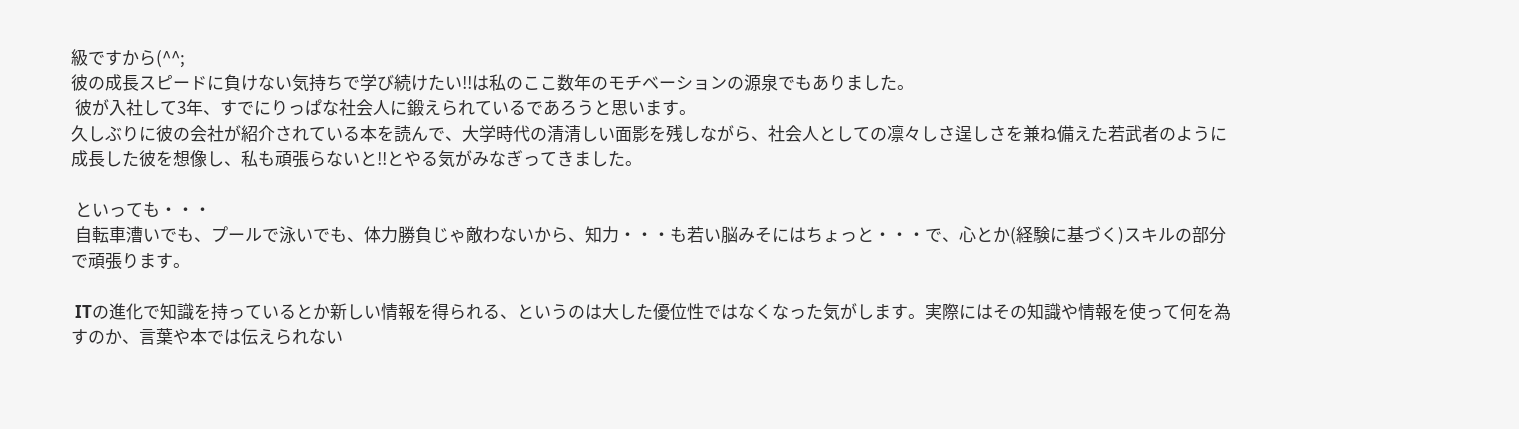級ですから(^^;
彼の成長スピードに負けない気持ちで学び続けたい!!は私のここ数年のモチベーションの源泉でもありました。
 彼が入社して3年、すでにりっぱな社会人に鍛えられているであろうと思います。
久しぶりに彼の会社が紹介されている本を読んで、大学時代の清清しい面影を残しながら、社会人としての凛々しさ逞しさを兼ね備えた若武者のように成長した彼を想像し、私も頑張らないと!!とやる気がみなぎってきました。

 といっても・・・
 自転車漕いでも、プールで泳いでも、体力勝負じゃ敵わないから、知力・・・も若い脳みそにはちょっと・・・で、心とか(経験に基づく)スキルの部分で頑張ります。

 ITの進化で知識を持っているとか新しい情報を得られる、というのは大した優位性ではなくなった気がします。実際にはその知識や情報を使って何を為すのか、言葉や本では伝えられない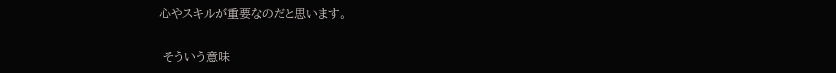心やスキルが重要なのだと思います。

 そういう意味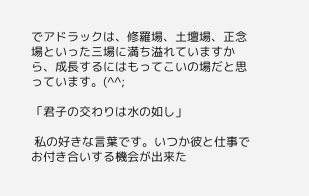でアドラックは、修羅場、土壇場、正念場といった三場に満ち溢れていますから、成長するにはもってこいの場だと思っています。(^^;

「君子の交わりは水の如し」

 私の好きな言葉です。いつか彼と仕事でお付き合いする機会が出来た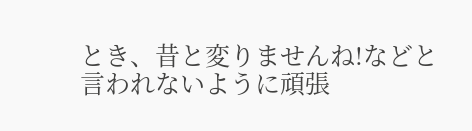とき、昔と変りませんね!などと言われないように頑張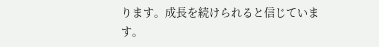ります。成長を続けられると信じています。